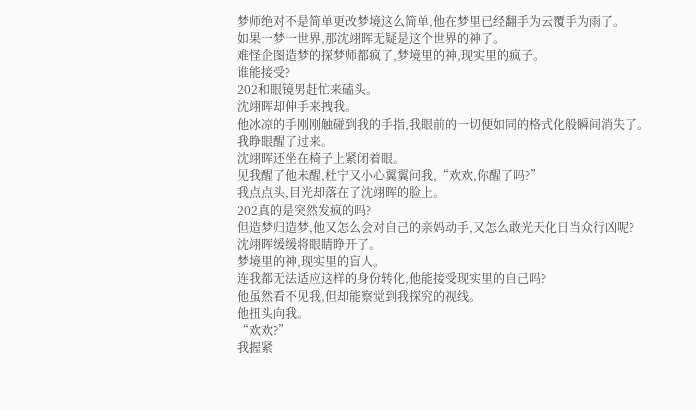梦师绝对不是简单更改梦境这么简单,他在梦里已经翻手为云覆手为雨了。
如果一梦一世界,那沈翊晖无疑是这个世界的神了。
难怪企图造梦的探梦师都疯了,梦境里的神,现实里的疯子。
谁能接受?
202和眼镜男赶忙来磕头。
沈翊晖却伸手来拽我。
他冰凉的手刚刚触碰到我的手指,我眼前的一切便如同的格式化般瞬间消失了。
我睁眼醒了过来。
沈翊晖还坐在椅子上紧闭着眼。
见我醒了他未醒,杜宁又小心翼翼问我,“欢欢,你醒了吗?”
我点点头,目光却落在了沈翊晖的脸上。
202真的是突然发疯的吗?
但造梦归造梦,他又怎么会对自己的亲妈动手,又怎么敢光天化日当众行凶呢?
沈翊晖缓缓将眼睛睁开了。
梦境里的神,现实里的盲人。
连我都无法适应这样的身份转化,他能接受现实里的自己吗?
他虽然看不见我,但却能察觉到我探究的视线。
他扭头向我。
“欢欢?”
我握紧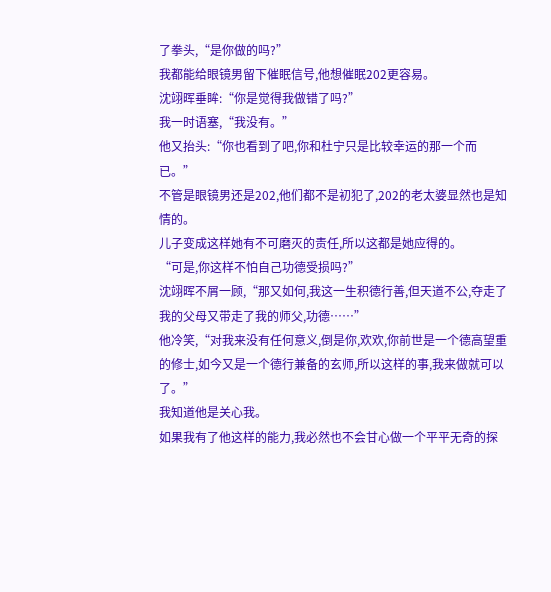了拳头,“是你做的吗?”
我都能给眼镜男留下催眠信号,他想催眠202更容易。
沈翊晖垂眸:“你是觉得我做错了吗?”
我一时语塞,“我没有。”
他又抬头:“你也看到了吧,你和杜宁只是比较幸运的那一个而已。”
不管是眼镜男还是202,他们都不是初犯了,202的老太婆显然也是知情的。
儿子变成这样她有不可磨灭的责任,所以这都是她应得的。
“可是,你这样不怕自己功德受损吗?”
沈翊晖不屑一顾,“那又如何,我这一生积德行善,但天道不公,夺走了我的父母又带走了我的师父,功德……”
他冷笑,“对我来没有任何意义,倒是你,欢欢,你前世是一个德高望重的修士,如今又是一个德行兼备的玄师,所以这样的事,我来做就可以了。”
我知道他是关心我。
如果我有了他这样的能力,我必然也不会甘心做一个平平无奇的探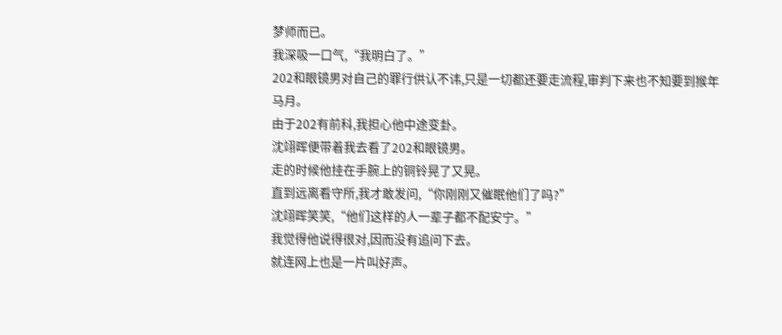梦师而已。
我深吸一口气,“我明白了。”
202和眼镜男对自己的罪行供认不讳,只是一切都还要走流程,审判下来也不知要到猴年马月。
由于202有前科,我担心他中途变卦。
沈翊晖便带着我去看了202和眼镜男。
走的时候他挂在手腕上的铜铃晃了又晃。
直到远离看守所,我才敢发问,“你刚刚又催眠他们了吗?”
沈翊晖笑笑,“他们这样的人一辈子都不配安宁。”
我觉得他说得很对,因而没有追问下去。
就连网上也是一片叫好声。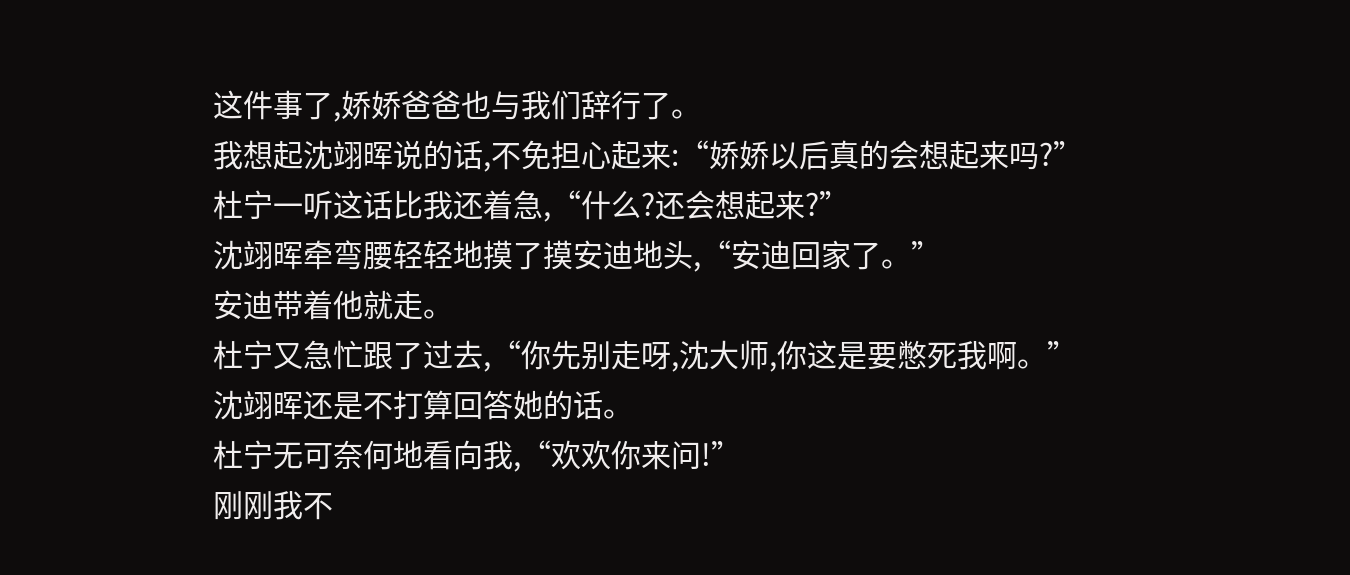这件事了,娇娇爸爸也与我们辞行了。
我想起沈翊晖说的话,不免担心起来:“娇娇以后真的会想起来吗?”
杜宁一听这话比我还着急,“什么?还会想起来?”
沈翊晖牵弯腰轻轻地摸了摸安迪地头,“安迪回家了。”
安迪带着他就走。
杜宁又急忙跟了过去,“你先别走呀,沈大师,你这是要憋死我啊。”
沈翊晖还是不打算回答她的话。
杜宁无可奈何地看向我,“欢欢你来问!”
刚刚我不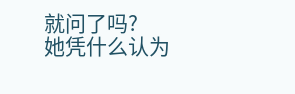就问了吗?
她凭什么认为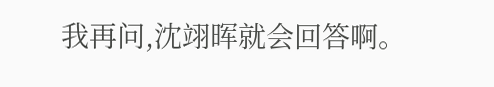我再问,沈翊晖就会回答啊。